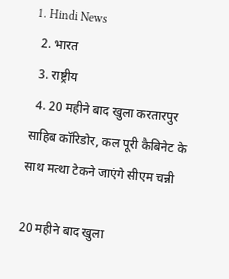1. Hindi News
  2. भारत
  3. राष्ट्रीय
  4. 20 महीने बाद खुला करतारपुर साहिब कॉरिडोर, कल पूरी कैबिनेट के साथ मत्था टेकने जाएंगे सीएम चन्नी

20 महीने बाद खुला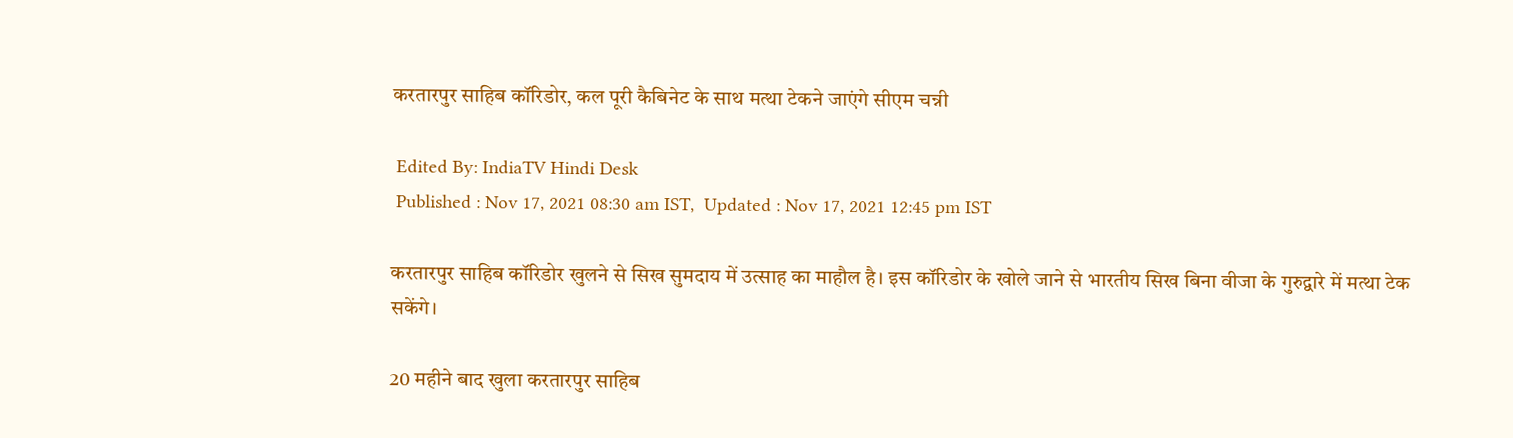करतारपुर साहिब कॉरिडोर, कल पूरी कैबिनेट के साथ मत्था टेकने जाएंगे सीएम चन्नी

 Edited By: IndiaTV Hindi Desk
 Published : Nov 17, 2021 08:30 am IST,  Updated : Nov 17, 2021 12:45 pm IST

करतारपुर साहिब कॉरिडोर खुलने से सिख सुमदाय में उत्साह का माहौल है। इस कॉरिडोर के खोले जाने से भारतीय सिख बिना वीजा के गुरुद्वारे में मत्था टेक सकेंगे।

20 महीने बाद खुला करतारपुर साहिब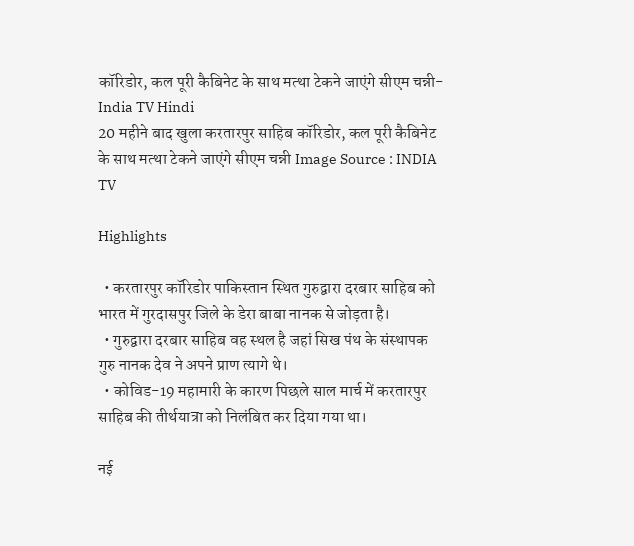कॉरिडोर, कल पूरी कैबिनेट के साथ मत्था टेकने जाएंगे सीएम चन्नी- India TV Hindi
20 महीने बाद खुला करतारपुर साहिब कॉरिडोर, कल पूरी कैबिनेट के साथ मत्था टेकने जाएंगे सीएम चन्नी Image Source : INDIA TV

Highlights

  • करतारपुर कॉरिडोर पाकिस्तान स्थित गुरुद्वारा दरबार साहिब को भारत में गुरदासपुर जिले के डेरा बाबा नानक से जोड़ता है।
  • गुरुद्वारा दरबार साहिब वह स्थल है जहां सिख पंथ के संस्थापक गुरु नानक देव ने अपने प्राण त्यागे थे।
  • कोविड-19 महामारी के कारण पिछले साल मार्च में करतारपुर साहिब की तीर्थयात्रा को निलंबित कर दिया गया था।

नई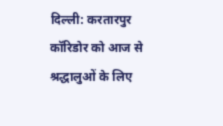दिल्ली: करतारपुर कॉरिडोर को आज से श्रद्धालुओं के लिए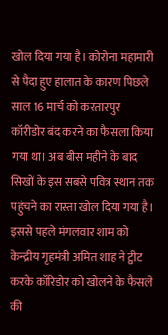खोल दिया गया है। कोरोना महामारी से पैदा हुए हालात के कारण पिछले साल 16 मार्च को करतारपुर कॉरीडोर बंद करने का फैसला किया गया था। अब बीस महीने के बाद सिखों के इस सबसे पवित्र स्थान तक पहुंचने का रास्ता खोल दिया गया है। इससे पहले मंगलवार शाम को केन्द्रीय गृहमंत्री अमित शाह ने ट्वीट करके कॉरिडोर को खोलने के फैसले की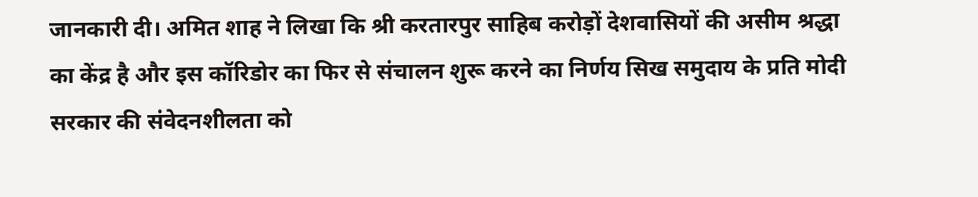जानकारी दी। अमित शाह ने लिखा कि श्री करतारपुर साहिब करोड़ों देशवासियों की असीम श्रद्धा का केंद्र है और इस कॉरिडोर का फिर से संचालन शुरू करने का निर्णय सिख समुदाय के प्रति मोदी सरकार की संवेदनशीलता को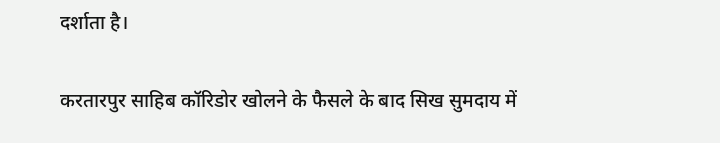दर्शाता है।

करतारपुर साहिब कॉरिडोर खोलने के फैसले के बाद सिख सुमदाय में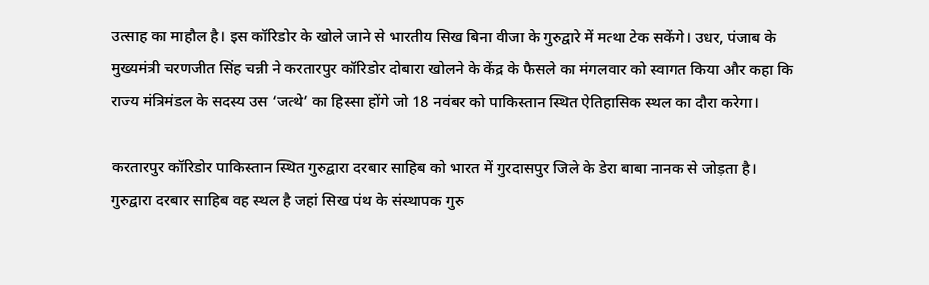उत्साह का माहौल है। इस कॉरिडोर के खोले जाने से भारतीय सिख बिना वीजा के गुरुद्वारे में मत्था टेक सकेंगे। उधर, पंजाब के मुख्यमंत्री चरणजीत सिंह चन्नी ने करतारपुर कॉरिडोर दोबारा खोलने के केंद्र के फैसले का मंगलवार को स्वागत किया और कहा कि राज्य मंत्रिमंडल के सदस्य उस ‘जत्थे’ का हिस्सा होंगे जो 18 नवंबर को पाकिस्तान स्थित ऐतिहासिक स्थल का दौरा करेगा।

करतारपुर कॉरिडोर पाकिस्तान स्थित गुरुद्वारा दरबार साहिब को भारत में गुरदासपुर जिले के डेरा बाबा नानक से जोड़ता है। गुरुद्वारा दरबार साहिब वह स्थल है जहां सिख पंथ के संस्थापक गुरु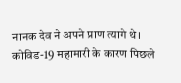नानक देव ने अपने प्राण त्यागे थे। कोविड-19 महामारी के कारण पिछले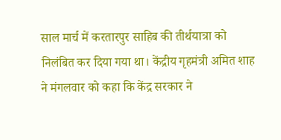साल मार्च में करतारपुर साहिब की तीर्थयात्रा को निलंबित कर दिया गया था। केंद्रीय गृहमंत्री अमित शाह ने मंगलवार को कहा कि केंद्र सरकार ने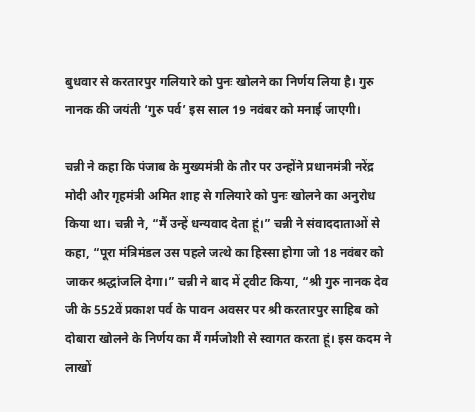बुधवार से करतारपुर गलियारे को पुनः खोलने का निर्णय लिया है। गुरु नानक की जयंती ‘गुरु पर्व’ इस साल 19 नवंबर को मनाई जाएगी।

चन्नी ने कहा कि पंजाब के मुख्यमंत्री के तौर पर उन्होंने प्रधानमंत्री नरेंद्र मोदी और गृहमंत्री अमित शाह से गलियारे को पुनः खोलने का अनुरोध किया था। चन्नी ने, “मैं उन्हें धन्यवाद देता हूं।” चन्नी ने संवाददाताओं से कहा, “पूरा मंत्रिमंडल उस पहले जत्थे का हिस्सा होगा जो 18 नवंबर को जाकर श्रद्धांजलि देगा।” चन्नी ने बाद में ट्वीट किया, “श्री गुरु नानक देव जी के 552वें प्रकाश पर्व के पावन अवसर पर श्री करतारपुर साहिब को दोबारा खोलने के निर्णय का मैं गर्मजोशी से स्वागत करता हूं। इस कदम ने लाखों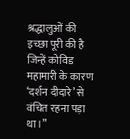श्रद्धालुओं की इच्छा पूरी की है जिन्हें कोविड महामारी के कारण ‘दर्शन दीदारे’ से वंचित रहना पड़ा था।”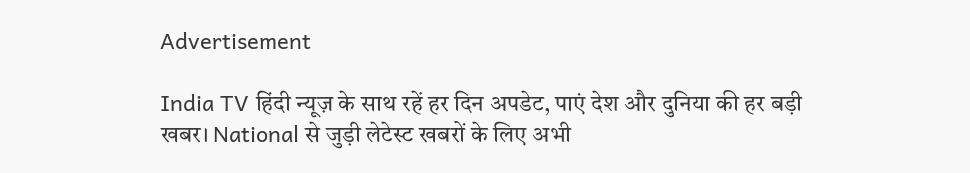Advertisement

India TV हिंदी न्यूज़ के साथ रहें हर दिन अपडेट, पाएं देश और दुनिया की हर बड़ी खबर। National से जुड़ी लेटेस्ट खबरों के लिए अभी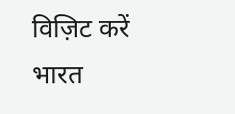विज़िट करें भारत